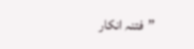’’فتنہ انکار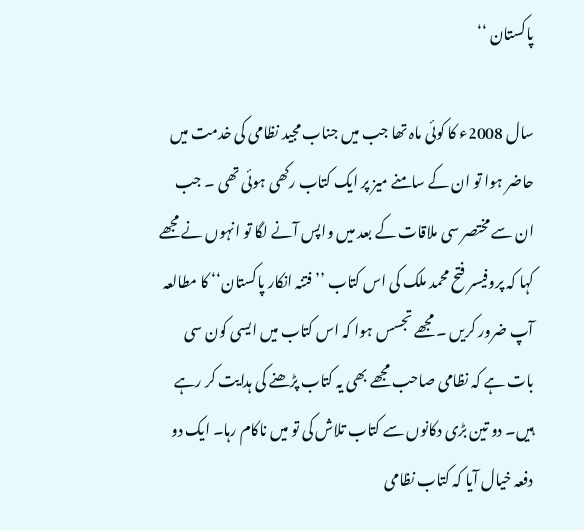پاکستان ‘‘

سال 2008ء کا کوئی ماہ تھا جب میں جناب مجید نظامی کی خدمت میں حاضر ہوا تو ان کے سامنے میز پر ایک کتاب رکھی ہوئی تھی ۔ جب ان سے مختصر سی ملاقات کے بعد میں واپس آنے لگا تو انہوں نے مجھے کہا کہ پروفیسر فتح محمد ملک کی اس کتاب ’’ فتنہ انکار پاکستان‘‘ کا مطالعہ آپ ضرور کریں ۔ مجھے تجسس ہوا کہ اس کتاب میں ایسی کون سی بات ہے کہ نظامی صاحب مجھے بھی یہ کتاب پڑھنے کی ہدایت کر رہے ہیں۔ دو تین بڑی دکانوں سے کتاب تلاش کی تو میں ناکام رہا۔ ایک دو دفعہ خیال آیا کہ کتاب نظامی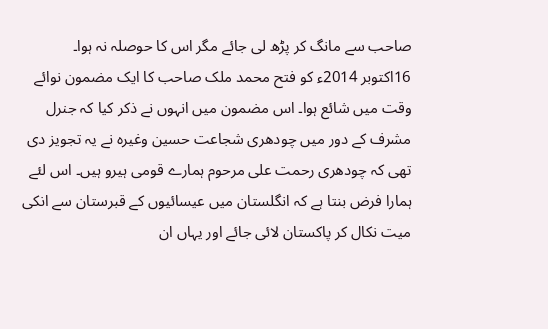صاحب سے مانگ کر پڑھ لی جائے مگر اس کا حوصلہ نہ ہوا۔
16اکتوبر 2014ء کو فتح محمد ملک صاحب کا ایک مضمون نوائے وقت میں شائع ہوا۔ اس مضمون میں انہوں نے ذکر کیا کہ جنرل مشرف کے دور میں چودھری شجاعت حسین وغیرہ نے یہ تجویز دی تھی کہ چودھری رحمت علی مرحوم ہمارے قومی ہیرو ہیں۔ اس لئے ہمارا فرض بنتا ہے کہ انگلستان میں عیسائیوں کے قبرستان سے انکی میت نکال کر پاکستان لائی جائے اور یہاں ان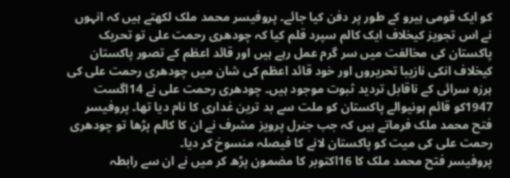کو ایک قومی ہیرو کے طور پر دفن کیا جائے۔ پروفیسر محمد ملک لکھتے ہیں کہ انہوں نے اس تجویز کیخلاف ایک کالم سپرد قلم کیا کہ چودھری رحمت علی تو تحریک پاکستان کی مخالفت میں سر گرم عمل رہے ہیں اور قائد اعظم کے تصور پاکستان کیخلاف انکی نازیبا تحریروں اور خود قائد اعظم کی شان میں چودھری رحمت علی کی ہرزہ سرائی کے ناقابل تردید ثبوت موجود ہیں۔ چودھری رحمت علی نے 14اگست 1947کو قائم ہونیوالے پاکستان کو ملت سے بد ترین غداری کا نام دیا تھا۔ پروفیسر فتح محمد ملک فرماتے ہیں کہ جب جنرل پرویز مشرف نے ان کا کالم پڑھا تو چودھری رحمت علی کی میت کو پاکستان لانے کا فیصلہ منسوخ کر دیا۔
پروفیسر فتح محمد ملک کا 16اکتوبر کا مضمون پڑھ کر میں نے ان سے رابطہ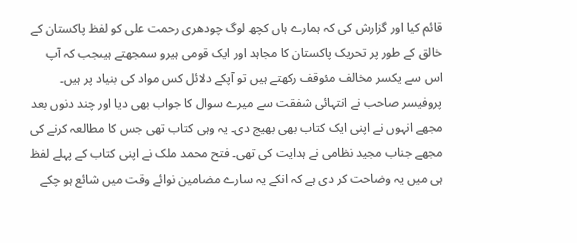قائم کیا اور گزارش کی کہ ہمارے ہاں کچھ لوگ چودھری رحمت علی کو لفظ پاکستان کے خالق کے طور پر تحریک پاکستان کا مجاہد اور ایک قومی ہیرو سمجھتے ہیںجب کہ آپ اس سے یکسر مخالف مئوقف رکھتے ہیں تو آپکے دلائل کس مواد کی بنیاد پر ہیں۔ پروفیسر صاحب نے انتہائی شفقت سے میرے سوال کا جواب بھی دیا اور چند دنوں بعد مجھے انہوں نے اپنی ایک کتاب بھی بھیج دی۔ یہ وہی کتاب تھی جس کا مطالعہ کرنے کی مجھے جناب مجید نظامی نے ہدایت کی تھی۔ فتح محمد ملک نے اپنی کتاب کے پہلے لفظ ہی میں یہ وضاحت کر دی ہے کہ انکے یہ سارے مضامین نوائے وقت میں شائع ہو چکے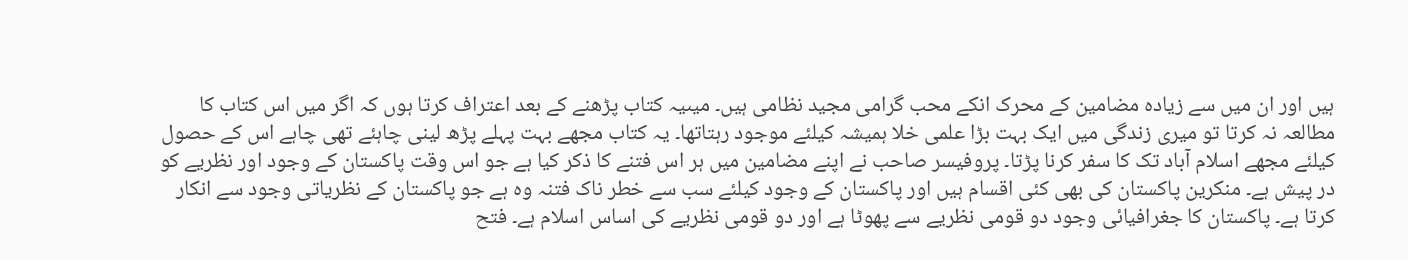ہیں اور ان میں سے زیادہ مضامین کے محرک انکے محب گرامی مجید نظامی ہیں۔ میںیہ کتاب پڑھنے کے بعد اعتراف کرتا ہوں کہ اگر میں اس کتاب کا مطالعہ نہ کرتا تو میری زندگی میں ایک بہت بڑا علمی خلا ہمیشہ کیلئے موجود رہتاتھا۔ یہ کتاب مجھے بہت پہلے پڑھ لینی چاہئے تھی چاہے اس کے حصول کیلئے مجھے اسلام آباد تک کا سفر کرنا پڑتا۔ پروفیسر صاحب نے اپنے مضامین میں ہر اس فتنے کا ذکر کیا ہے جو اس وقت پاکستان کے وجود اور نظریے کو در پیش ہے۔ منکرین پاکستان کی بھی کئی اقسام ہیں اور پاکستان کے وجود کیلئے سب سے خطر ناک فتنہ وہ ہے جو پاکستان کے نظریاتی وجود سے انکار کرتا ہے۔ پاکستان کا جغرافیائی وجود دو قومی نظریے سے پھوٹا ہے اور دو قومی نظریے کی اساس اسلام ہے۔ فتح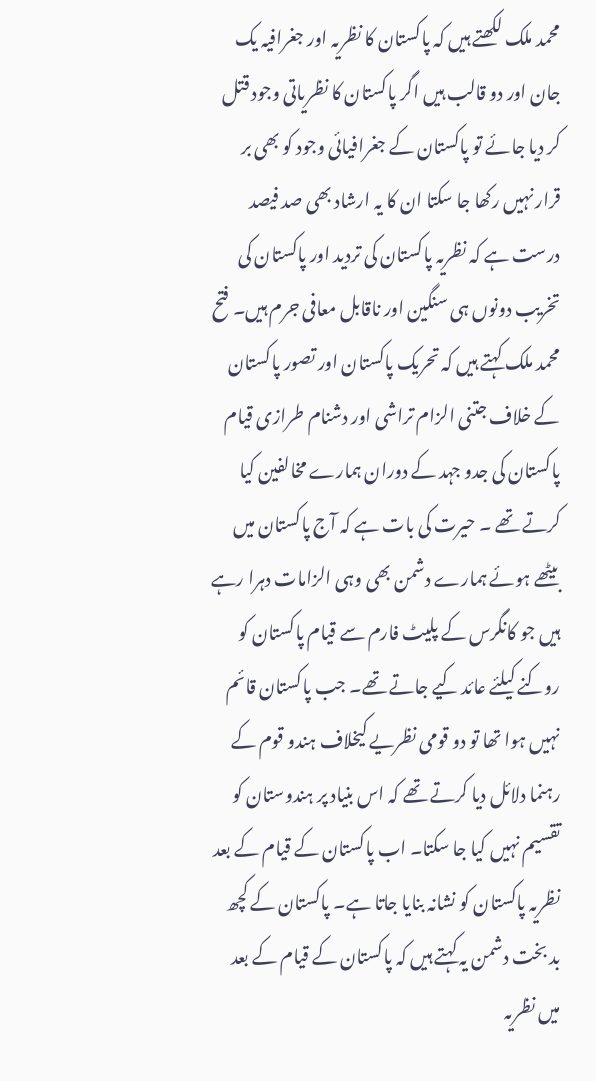محمد ملک لکھتے ہیں کہ پاکستان کا نظریہ اور جغرافیہ یک جان اور دو قالب ہیں اگر پاکستان کا نظریاتی وجود قتل کر دیا جائے تو پاکستان کے جغرافیائی وجود کو بھی بر قرار نہیں رکھا جا سکتا ان کا یہ ارشاد بھی صد فیصد درست ہے کہ نظریہ پاکستان کی تردید اور پاکستان کی تخریب دونوں ہی سنگین اور ناقابل معافی جرم ہیں۔ فتح محمد ملک کہتے ہیں کہ تحریک پاکستان اور تصور پاکستان کے خلاف جتنی الزام تراشی اور دشنام طرازی قیام پاکستان کی جدو جہد کے دوران ہمارے مخالفین کیا کرتے تھے ۔ حیرت کی بات ہے کہ آج پاکستان میں بیٹھے ہوئے ہمارے دشمن بھی وہی الزامات دہرا رہے ہیں جو کانگرس کے پلیٹ فارم سے قیام پاکستان کو روکنے کیلئے عائد کیے جاتے تھے۔ جب پاکستان قائم نہیں ہوا تھا تو دو قومی نظریے کیخلاف ہندو قوم کے رہنما دلائل دیا کرتے تھے کہ اس بنیاد پر ہندوستان کو تقسیم نہیں کیا جا سکتا۔ اب پاکستان کے قیام کے بعد نظریہ پاکستان کو نشانہ بنایا جاتا ہے۔ پاکستان کے کچھ بد بخت دشمن یہ کہتے ہیں کہ پاکستان کے قیام کے بعد میں نظریہ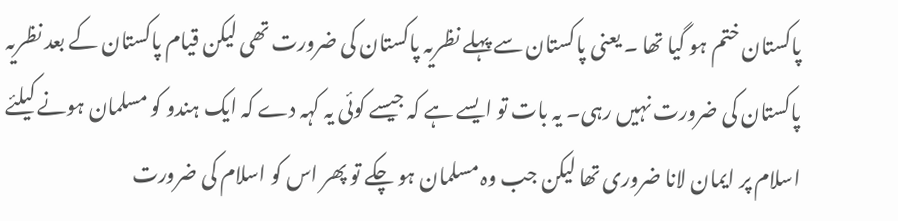پاکستان ختم ہو گیا تھا ۔ یعنی پاکستان سے پہلے نظریہ پاکستان کی ضرورت تھی لیکن قیام پاکستان کے بعد نظریہ پاکستان کی ضرورت نہیں رہی۔ یہ بات تو ایسے ہے کہ جیسے کوئی یہ کہہ دے کہ ایک ہندو کو مسلمان ہونے کیلئے اسلام پر ایمان لانا ضروری تھا لیکن جب وہ مسلمان ہو چکے تو پھر اس کو اسلام کی ضرورت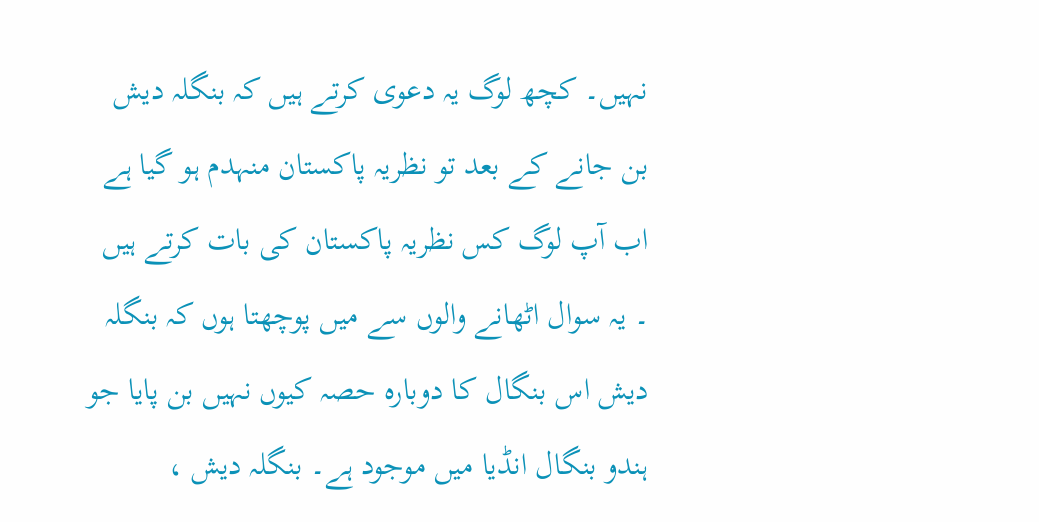نہیں۔ کچھ لوگ یہ دعوی کرتے ہیں کہ بنگلہ دیش بن جانے کے بعد تو نظریہ پاکستان منہدم ہو گیا ہے اب آپ لوگ کس نظریہ پاکستان کی بات کرتے ہیں ۔ یہ سوال اٹھانے والوں سے میں پوچھتا ہوں کہ بنگلہ دیش اس بنگال کا دوبارہ حصہ کیوں نہیں بن پایا جو ہندو بنگال انڈیا میں موجود ہے۔ بنگلہ دیش ،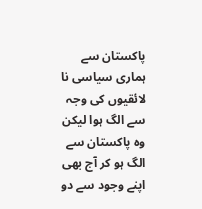پاکستان سے ہماری سیاسی نا لائقیوں کی وجہ سے الگ ہوا لیکن وہ پاکستان سے الگ ہو کر آج بھی اپنے وجود سے دو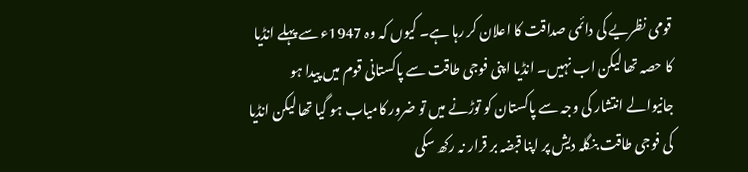قومی نظریے کی دائمی صداقت کا اعلان کر رہا ہے۔ کیوں کہ وہ 1947ء سے پہلے انڈیا کا حصہ تھا لیکن اب نہیں۔ انڈیا اپنی فوجی طاقت سے پاکستانی قوم میں پیدا ہو جانیوالے انتشار کی وجہ سے پاکستان کو توڑنے میں تو ضرور کامیاب ہو گیا تھا لیکن انڈیا کی فوجی طاقت بنگلہ دیش پر اپنا قبضہ بر قرار نہ رکھ سکی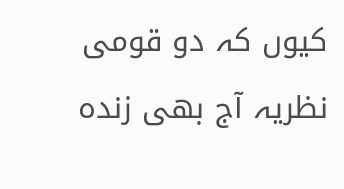کیوں کہ دو قومی نظریہ آج بھی زندہ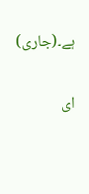ہے۔(جاری)

ای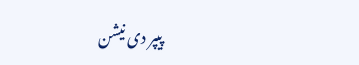پیپر دی نیشن